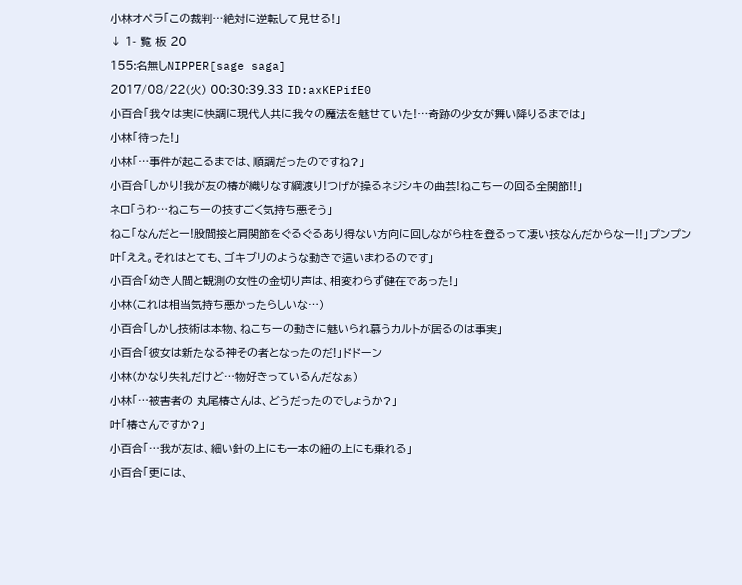小林オペラ「この裁判…絶対に逆転して見せる!」
↓ 1- 覧 板 20
155:名無しNIPPER[sage saga]
2017/08/22(火) 00:30:39.33 ID:axKEPifE0
小百合「我々は実に快調に現代人共に我々の魔法を魅せていた!…奇跡の少女が舞い降りるまでは」
小林「待った!」
小林「…事件が起こるまでは、順調だったのですね?」
小百合「しかり!我が友の椿が織りなす綱渡り!つげが操るネジシキの曲芸!ねこちーの回る全関節!!」
ネロ「うわ…ねこちーの技すごく気持ち悪そう」
ねこ「なんだとー!股間接と肩関節をぐるぐるあり得ない方向に回しながら柱を登るって凄い技なんだからなー!!」プンプン
叶「ええ。それはとても、ゴキブリのような動きで這いまわるのです」
小百合「幼き人間と観測の女性の金切り声は、相変わらず健在であった!」
小林(これは相当気持ち悪かったらしいな…)
小百合「しかし技術は本物、ねこちーの動きに魅いられ慕うカルトが居るのは事実」
小百合「彼女は新たなる神その者となったのだ!」ドドーン
小林(かなり失礼だけど…物好きっているんだなぁ)
小林「…被害者の 丸尾椿さんは、どうだったのでしょうか?」
叶「椿さんですか?」
小百合「…我が友は、細い針の上にも一本の紐の上にも乗れる」
小百合「更には、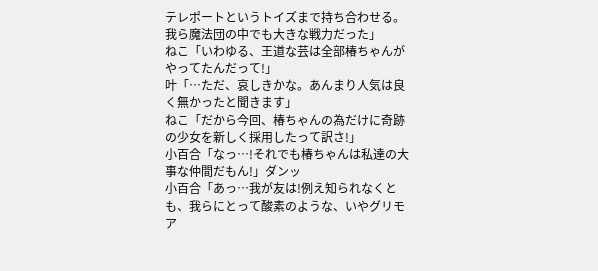テレポートというトイズまで持ち合わせる。我ら魔法団の中でも大きな戦力だった」
ねこ「いわゆる、王道な芸は全部椿ちゃんがやってたんだって!」
叶「…ただ、哀しきかな。あんまり人気は良く無かったと聞きます」
ねこ「だから今回、椿ちゃんの為だけに奇跡の少女を新しく採用したって訳さ!」
小百合「なっ…!それでも椿ちゃんは私達の大事な仲間だもん!」ダンッ
小百合「あっ…我が友は!例え知られなくとも、我らにとって酸素のような、いやグリモア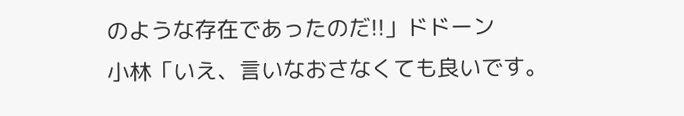のような存在であったのだ!!」ドドーン
小林「いえ、言いなおさなくても良いです。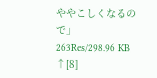ややこしくなるので」
263Res/298.96 KB
↑[8]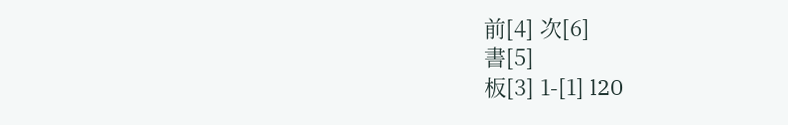前[4] 次[6]
書[5]
板[3] 1-[1] l20